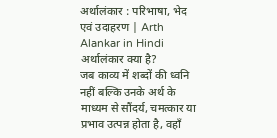अर्थालंकार : परिभाषा, भेद एवं उदाहरण | Arth Alankar in Hindi
अर्थालंकार क्या है?
जब काव्य में शब्दों की ध्वनि नहीं बल्कि उनके अर्थ के माध्यम से सौंदर्य, चमत्कार या प्रभाव उत्पन्न होता है, वहाँ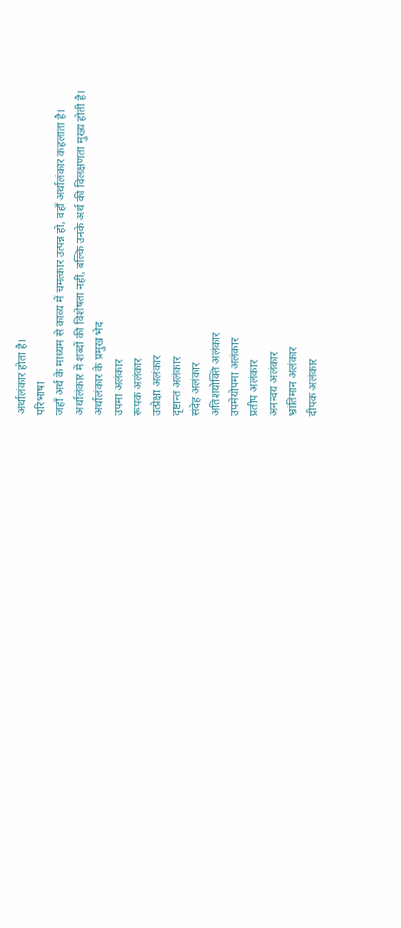अर्थालंकार होता है।
परिभाषा
जहाँ अर्थ के माध्यम से काव्य में चमत्कार उत्पन्न हो, वहाँ अर्थालंकार कहलाता है।
अर्थालंकार में शब्दों की विशेषता नहीं, बल्कि उनके अर्थ की विलक्षणता मुख्य होती है।
अर्थालंकार के प्रमुख भेद
उपमा अलंकार
रूपक अलंकार
उत्प्रेक्षा अलंकार
दृष्टान्त अलंकार
संदेह अलंकार
अतिशयोक्ति अलंकार
उपमेयोपमा अलंकार
प्रतीप अलंकार
अनन्वय अलंकार
भ्रांतिमान अलंकार
दीपक अलंकार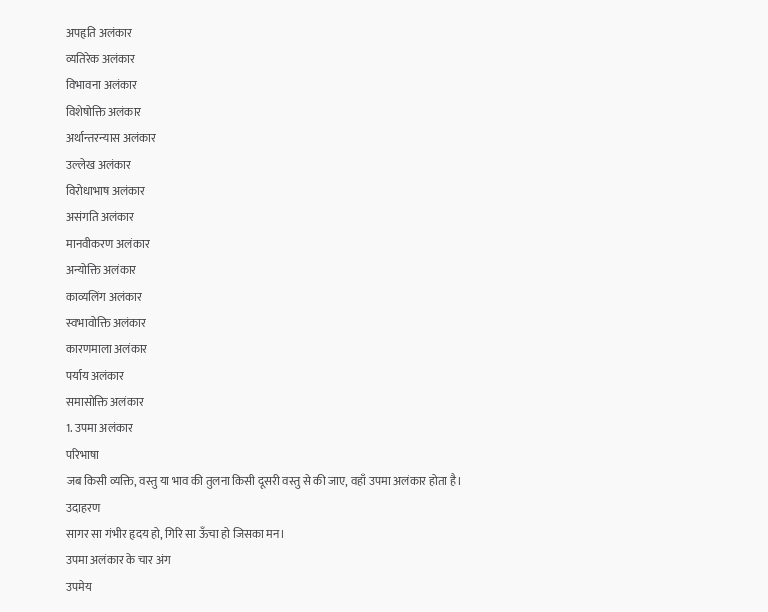अपहृति अलंकार
व्यतिरेक अलंकार
विभावना अलंकार
विशेषोक्ति अलंकार
अर्थान्तरन्यास अलंकार
उल्लेख अलंकार
विरोधाभाष अलंकार
असंगति अलंकार
मानवीकरण अलंकार
अन्योक्ति अलंकार
काव्यलिंग अलंकार
स्वभावोक्ति अलंकार
कारणमाला अलंकार
पर्याय अलंकार
समासोक्ति अलंकार
1. उपमा अलंकार
परिभाषा
जब किसी व्यक्ति, वस्तु या भाव की तुलना किसी दूसरी वस्तु से की जाए, वहाँ उपमा अलंकार होता है।
उदाहरण
सागर सा गंभीर हृदय हो, गिरि सा ऊँचा हो जिसका मन।
उपमा अलंकार के चार अंग
उपमेय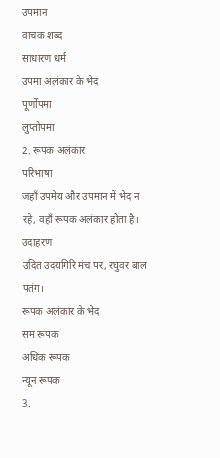उपमान
वाचक शब्द
साधारण धर्म
उपमा अलंकार के भेद
पूर्णोपमा
लुप्तोपमा
2. रूपक अलंकार
परिभाषा
जहाँ उपमेय और उपमान में भेद न रहे, वहाँ रूपक अलंकार होता है।
उदाहरण
उदित उदयगिरि मंच पर, रघुवर बाल पतंग।
रूपक अलंकार के भेद
सम रूपक
अधिक रूपक
न्यून रूपक
3.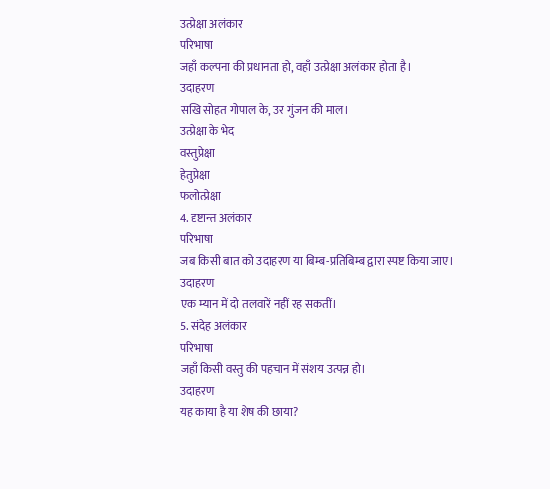उत्प्रेक्षा अलंकार
परिभाषा
जहाँ कल्पना की प्रधानता हो, वहाँ उत्प्रेक्षा अलंकार होता है।
उदाहरण
सखि सोहत गोपाल के, उर गुंजन की माल।
उत्प्रेक्षा के भेद
वस्तुप्रेक्षा
हेतुप्रेक्षा
फलोत्प्रेक्षा
4. दृष्टान्त अलंकार
परिभाषा
जब किसी बात को उदाहरण या बिम्ब-प्रतिबिम्ब द्वारा स्पष्ट किया जाए।
उदाहरण
एक म्यान में दो तलवारें नहीं रह सकतीं।
5. संदेह अलंकार
परिभाषा
जहाँ किसी वस्तु की पहचान में संशय उत्पन्न हो।
उदाहरण
यह काया है या शेष की छाया?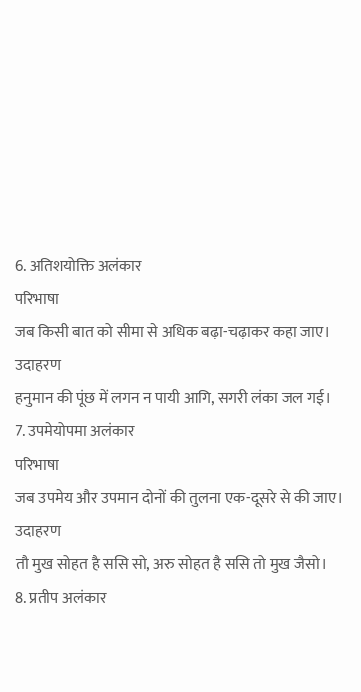6. अतिशयोक्ति अलंकार
परिभाषा
जब किसी बात को सीमा से अधिक बढ़ा-चढ़ाकर कहा जाए।
उदाहरण
हनुमान की पूंछ में लगन न पायी आगि, सगरी लंका जल गई।
7. उपमेयोपमा अलंकार
परिभाषा
जब उपमेय और उपमान दोनों की तुलना एक-दूसरे से की जाए।
उदाहरण
तौ मुख सोहत है ससि सो, अरु सोहत है ससि तो मुख जैसो।
8. प्रतीप अलंकार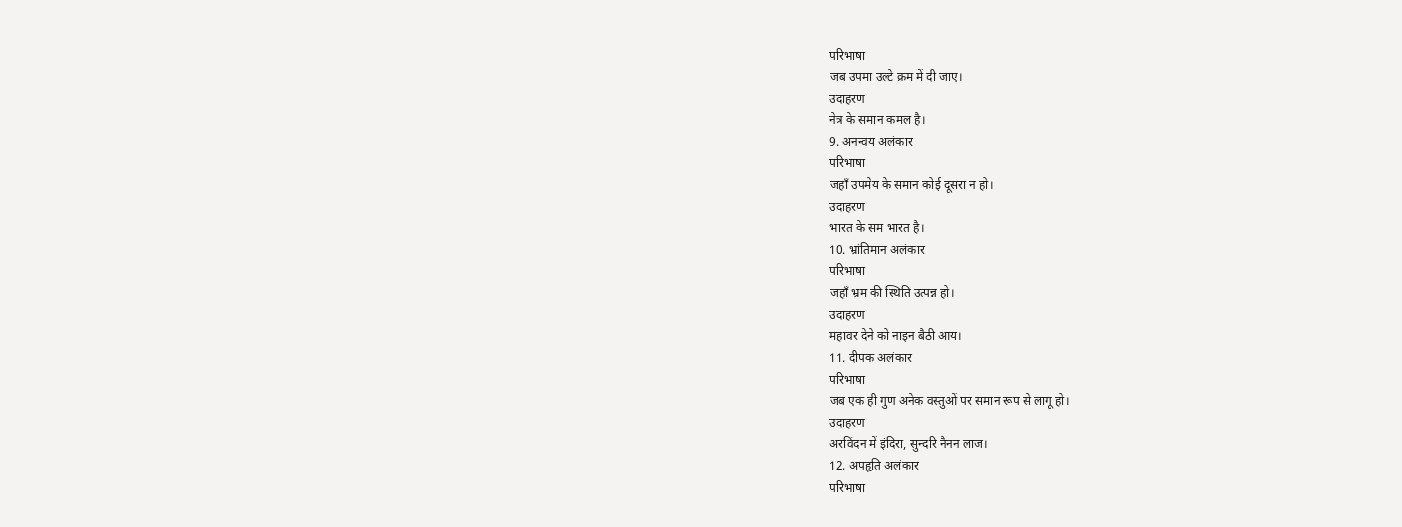परिभाषा
जब उपमा उल्टे क्रम में दी जाए।
उदाहरण
नेत्र के समान कमल है।
9. अनन्वय अलंकार
परिभाषा
जहाँ उपमेय के समान कोई दूसरा न हो।
उदाहरण
भारत के सम भारत है।
10. भ्रांतिमान अलंकार
परिभाषा
जहाँ भ्रम की स्थिति उत्पन्न हो।
उदाहरण
महावर देने को नाइन बैठी आय।
11. दीपक अलंकार
परिभाषा
जब एक ही गुण अनेक वस्तुओं पर समान रूप से लागू हो।
उदाहरण
अरविंदन में इंदिरा, सुन्दरि नैनन लाज।
12. अपहृति अलंकार
परिभाषा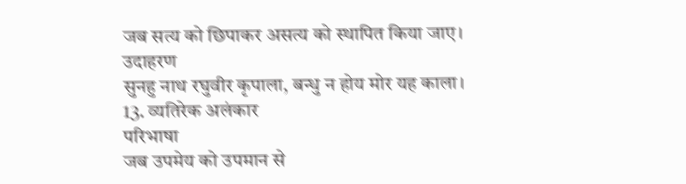जब सत्य को छिपाकर असत्य को स्थापित किया जाए।
उदाहरण
सुनहु नाथ रघुवीर कृपाला, बन्धु न होय मोर यह काला।
13. व्यतिरेक अलंकार
परिभाषा
जब उपमेय को उपमान से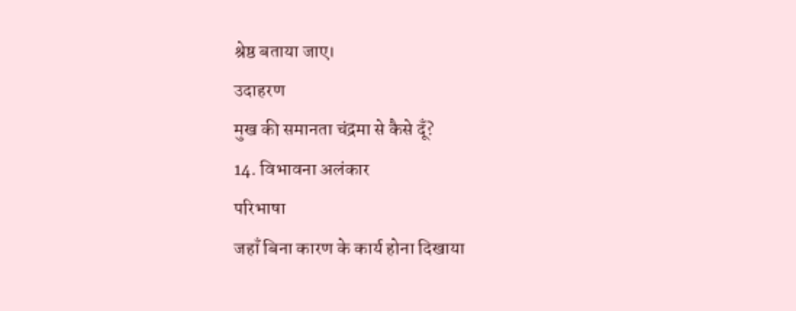श्रेष्ठ बताया जाए।
उदाहरण
मुख की समानता चंद्रमा से कैसे दूँ?
14. विभावना अलंकार
परिभाषा
जहाँ बिना कारण के कार्य होना दिखाया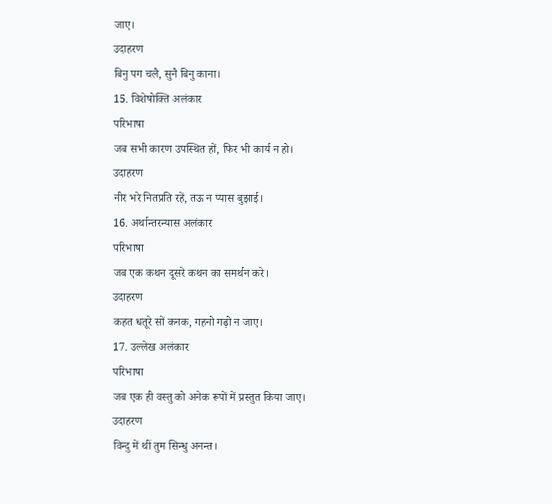जाए।
उदाहरण
बिनु पग चलै, सुनै बिनु काना।
15. विशेषोक्ति अलंकार
परिभाषा
जब सभी कारण उपस्थित हों, फिर भी कार्य न हो।
उदाहरण
नीर भरे नितप्रति रहें, तऊ न प्यास बुझाई।
16. अर्थान्तरन्यास अलंकार
परिभाषा
जब एक कथन दूसरे कथन का समर्थन करे।
उदाहरण
कहत धतूरे सों कनक, गहनो गढ़ो न जाए।
17. उल्लेख अलंकार
परिभाषा
जब एक ही वस्तु को अनेक रूपों में प्रस्तुत किया जाए।
उदाहरण
विन्दु में थीं तुम सिन्धु अनन्त।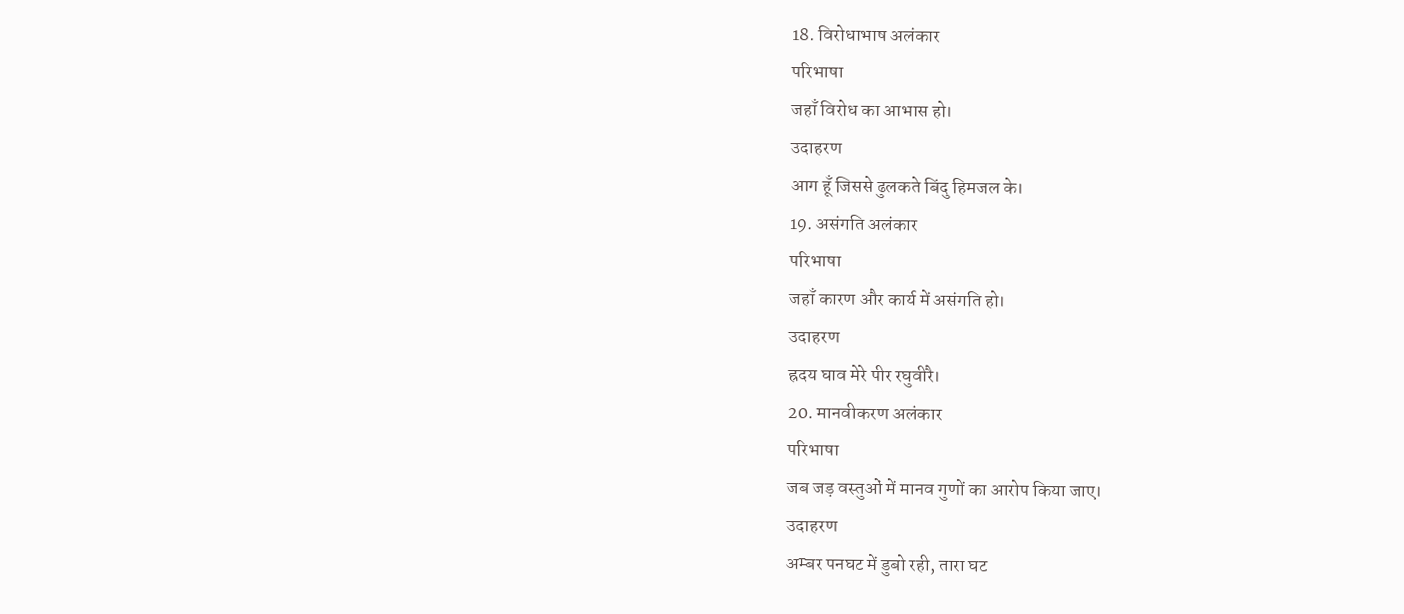18. विरोधाभाष अलंकार
परिभाषा
जहाँ विरोध का आभास हो।
उदाहरण
आग हूँ जिससे ढुलकते बिंदु हिमजल के।
19. असंगति अलंकार
परिभाषा
जहाँ कारण और कार्य में असंगति हो।
उदाहरण
ह्रदय घाव मेरे पीर रघुवीरै।
20. मानवीकरण अलंकार
परिभाषा
जब जड़ वस्तुओं में मानव गुणों का आरोप किया जाए।
उदाहरण
अम्बर पनघट में डुबो रही, तारा घट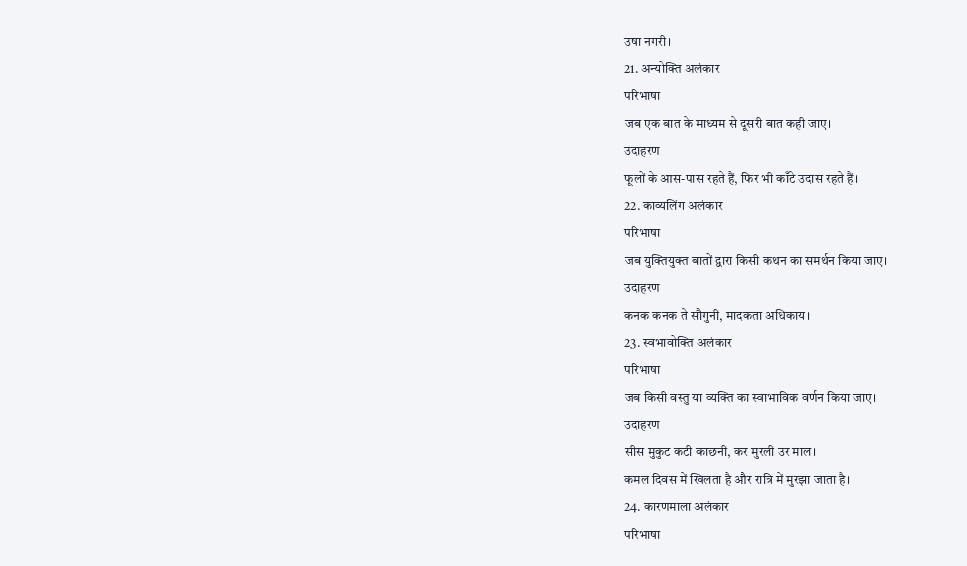उषा नगरी।
21. अन्योक्ति अलंकार
परिभाषा
जब एक बात के माध्यम से दूसरी बात कही जाए।
उदाहरण
फूलों के आस-पास रहते हैं, फिर भी काँटे उदास रहते हैं।
22. काव्यलिंग अलंकार
परिभाषा
जब युक्तियुक्त बातों द्वारा किसी कथन का समर्थन किया जाए।
उदाहरण
कनक कनक ते सौगुनी, मादकता अधिकाय।
23. स्वभावोक्ति अलंकार
परिभाषा
जब किसी वस्तु या व्यक्ति का स्वाभाविक वर्णन किया जाए।
उदाहरण
सीस मुकुट कटी काछनी, कर मुरली उर माल।
कमल दिवस में खिलता है और रात्रि में मुरझा जाता है।
24. कारणमाला अलंकार
परिभाषा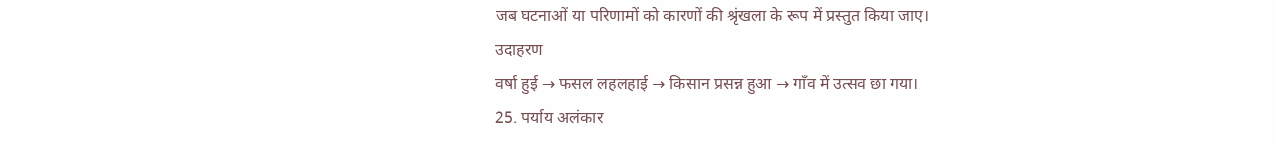जब घटनाओं या परिणामों को कारणों की श्रृंखला के रूप में प्रस्तुत किया जाए।
उदाहरण
वर्षा हुई → फसल लहलहाई → किसान प्रसन्न हुआ → गाँव में उत्सव छा गया।
25. पर्याय अलंकार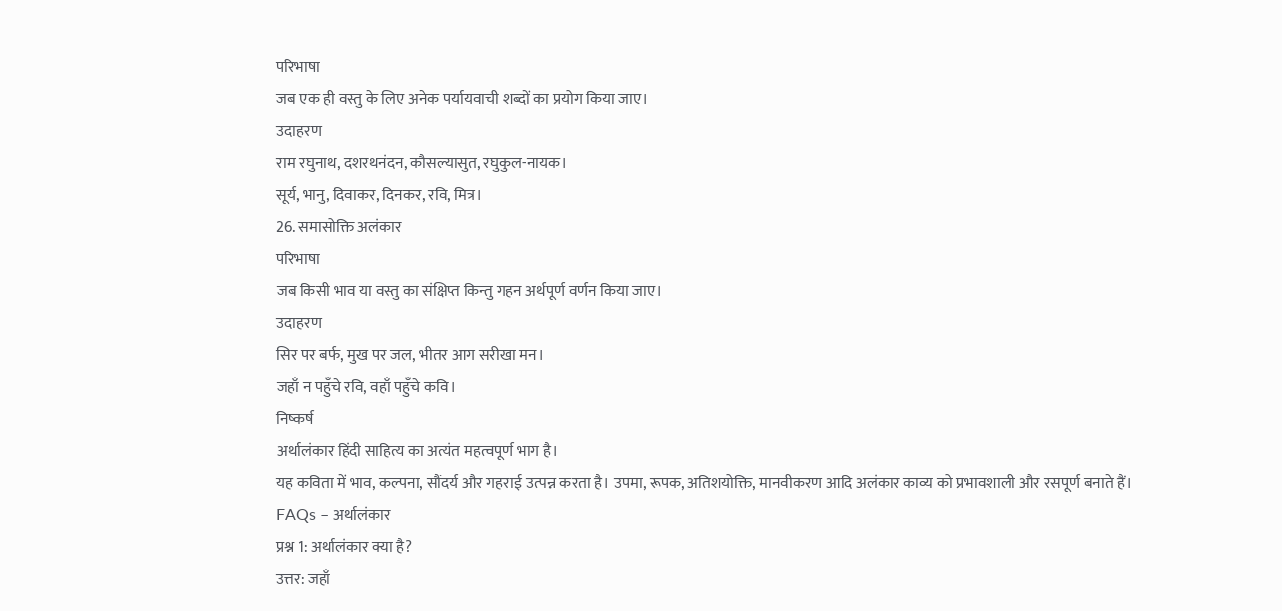परिभाषा
जब एक ही वस्तु के लिए अनेक पर्यायवाची शब्दों का प्रयोग किया जाए।
उदाहरण
राम रघुनाथ, दशरथनंदन, कौसल्यासुत, रघुकुल-नायक।
सूर्य, भानु, दिवाकर, दिनकर, रवि, मित्र।
26. समासोक्ति अलंकार
परिभाषा
जब किसी भाव या वस्तु का संक्षिप्त किन्तु गहन अर्थपूर्ण वर्णन किया जाए।
उदाहरण
सिर पर बर्फ, मुख पर जल, भीतर आग सरीखा मन।
जहाँ न पहुँचे रवि, वहाँ पहुँचे कवि।
निष्कर्ष
अर्थालंकार हिंदी साहित्य का अत्यंत महत्वपूर्ण भाग है।
यह कविता में भाव, कल्पना, सौंदर्य और गहराई उत्पन्न करता है। उपमा, रूपक, अतिशयोक्ति, मानवीकरण आदि अलंकार काव्य को प्रभावशाली और रसपूर्ण बनाते हैं।
FAQs – अर्थालंकार
प्रश्न 1: अर्थालंकार क्या है?
उत्तर: जहाँ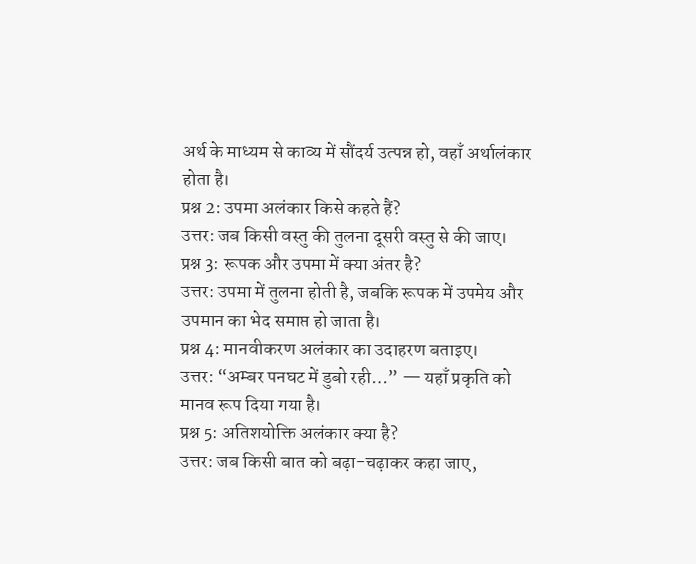अर्थ के माध्यम से काव्य में सौंदर्य उत्पन्न हो, वहाँ अर्थालंकार होता है।
प्रश्न 2: उपमा अलंकार किसे कहते हैं?
उत्तर: जब किसी वस्तु की तुलना दूसरी वस्तु से की जाए।
प्रश्न 3: रूपक और उपमा में क्या अंतर है?
उत्तर: उपमा में तुलना होती है, जबकि रूपक में उपमेय और उपमान का भेद समाप्त हो जाता है।
प्रश्न 4: मानवीकरण अलंकार का उदाहरण बताइए।
उत्तर: “अम्बर पनघट में डुबो रही…” — यहाँ प्रकृति को मानव रूप दिया गया है।
प्रश्न 5: अतिशयोक्ति अलंकार क्या है?
उत्तर: जब किसी बात को बढ़ा-चढ़ाकर कहा जाए,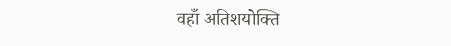वहाँ अतिशयोक्ति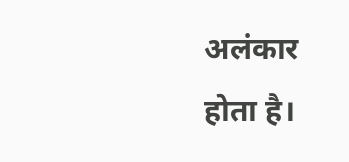अलंकार होता है।